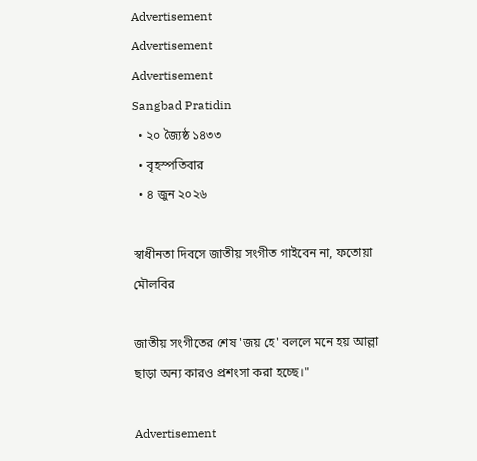Advertisement
Advertisement
Advertisement
Sangbad Pratidin
  • ২০ জ্যৈষ্ঠ ১৪৩৩
  • বৃহস্পতিবার
  • ৪ জুন ২০২৬

স্বাধীনতা দিবসে জাতীয় সংগীত গাইবেন না, ফতোয়া মৌলবির

জাতীয় সংগীতের শেষ 'জয় হে' বললে মনে হয় আল্লা ছাড়া অন্য কারও প্রশংসা করা হচ্ছে।"

Advertisement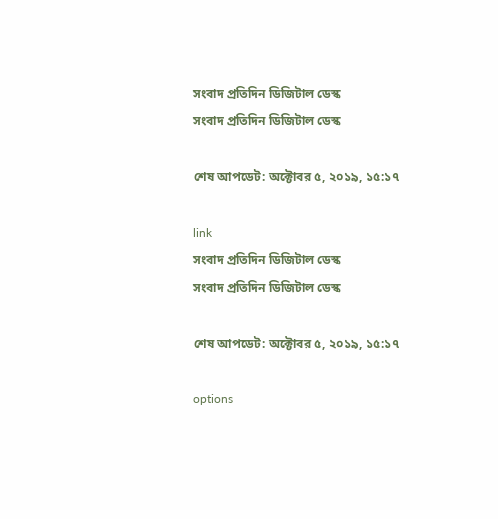সংবাদ প্রতিদিন ডিজিটাল ডেস্ক
সংবাদ প্রতিদিন ডিজিটাল ডেস্ক

শেষ আপডেট: অক্টোবর ৫, ২০১৯, ১৫:১৭

link
সংবাদ প্রতিদিন ডিজিটাল ডেস্ক
সংবাদ প্রতিদিন ডিজিটাল ডেস্ক

শেষ আপডেট: অক্টোবর ৫, ২০১৯, ১৫:১৭

options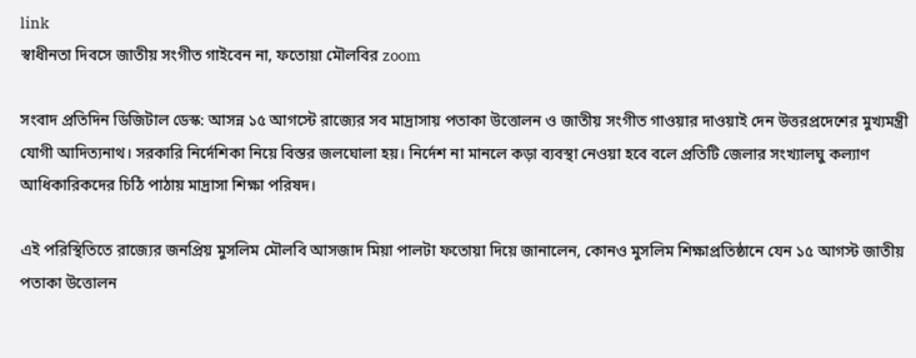link
স্বাধীনতা দিবসে জাতীয় সংগীত গাইবেন না, ফতোয়া মৌলবির zoom

সংবাদ প্রতিদিন ডিজিটাল ডেস্ক: আসন্ন ১৫ আগস্টে রাজ্যের সব মাদ্রাসায় পতাকা উত্তোলন ও জাতীয় সংগীত গাওয়ার দাওয়াই দেন উত্তরপ্রদেশের মুখ্যমন্ত্রী যোগী আদিত্যনাথ। সরকারি নির্দেশিকা নিয়ে বিস্তর জলঘোলা হয়। নির্দেশ না মানলে কড়া ব্যবস্থা নেওয়া হবে বলে প্রতিটি জেলার সংখ্যালঘু কল্যাণ আধিকারিকদের চিঠি পাঠায় মাদ্রাসা শিক্ষা পরিষদ।

এই পরিস্থিতিতে রাজ্যের জনপ্রিয় মুসলিম মৌলবি আসজাদ মিয়া পালটা ফতোয়া দিয়ে জানালেন, কোনও মুসলিম শিক্ষাপ্রতিষ্ঠানে যেন ১৫ আগস্ট জাতীয় পতাকা উত্তোলন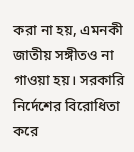করা না হয়, এমনকী জাতীয় সঙ্গীতও না গাওয়া হয়। সরকারি নির্দেশের বিরোধিতা করে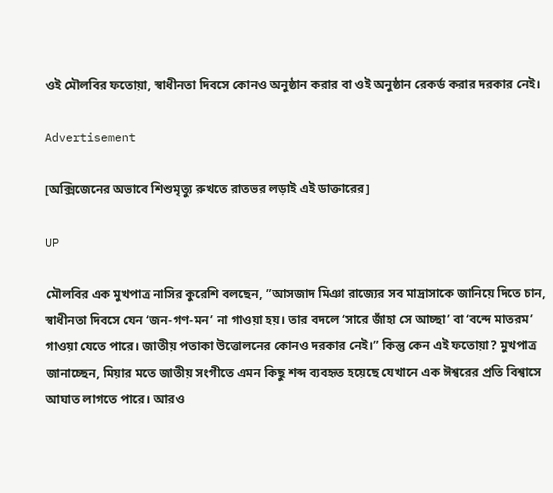ওই মৌলবির ফতোয়া, স্বাধীনতা দিবসে কোনও অনুষ্ঠান করার বা ওই অনুষ্ঠান রেকর্ড করার দরকার নেই।

Advertisement

[অক্সিজেনের অভাবে শিশুমৃত্যু রুখতে রাতভর লড়াই এই ডাক্তারের]

UP

মৌলবির এক মুখপাত্র নাসির কুরেশি বলছেন, ”আসজাদ মিঞা রাজ্যের সব মাদ্রাসাকে জানিয়ে দিতে চান, স্বাধীনতা দিবসে যেন ‘জন-গণ-মন’ না গাওয়া হয়। তার বদলে ‘সারে জাঁহা সে আচ্ছা’ বা ‘বন্দে মাতরম’ গাওয়া যেতে পারে। জাতীয় পতাকা উত্তোলনের কোনও দরকার নেই।” কিন্তু কেন এই ফতোয়া? মুখপাত্র জানাচ্ছেন, মিয়ার মতে জাতীয় সংগীতে এমন কিছু শব্দ ব্যবহৃত হয়েছে যেখানে এক ঈশ্বরের প্রতি বিশ্বাসে আঘাত লাগতে পারে। আরও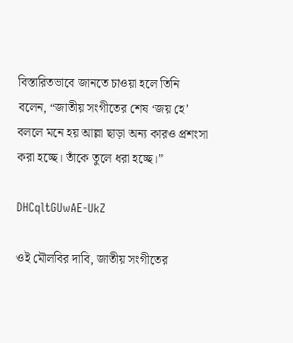বিস্তারিতভাবে জানতে চাওয়া হলে তিনি বলেন, “জাতীয় সংগীতের শেষ ‘জয় হে’ বললে মনে হয় আল্লা ছাড়া অন্য কারও প্রশংসা করা হচ্ছে। তাঁকে তুলে ধরা হচ্ছে।”

DHCqltGUwAE-UkZ

ওই মৌলবির দাবি, জাতীয় সংগীতের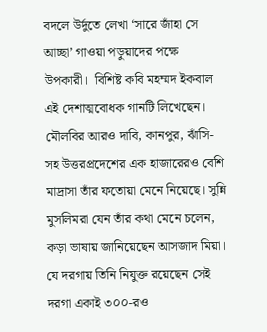বদলে উর্দুতে লেখা ‘সারে জাঁহা সে আচ্ছা’ গাওয়া পড়ুয়াদের পক্ষে উপকারী।  বিশিষ্ট কবি মহম্মদ ইকবাল এই দেশাত্মবোধক গানটি লিখেছেন। মৌলবির আরও দাবি, কানপুর, ঝাঁসি-সহ উত্তরপ্রদেশের এক হাজারেরও বেশি মাদ্রাসা তাঁর ফতোয়া মেনে নিয়েছে। সুন্নি মুসলিমরা যেন তাঁর কথা মেনে চলেন, কড়া ভাষায় জানিয়েছেন আসজাদ মিয়া। যে দরগায় তিনি নিযুক্ত রয়েছেন সেই দরগা একাই ৩০০-রও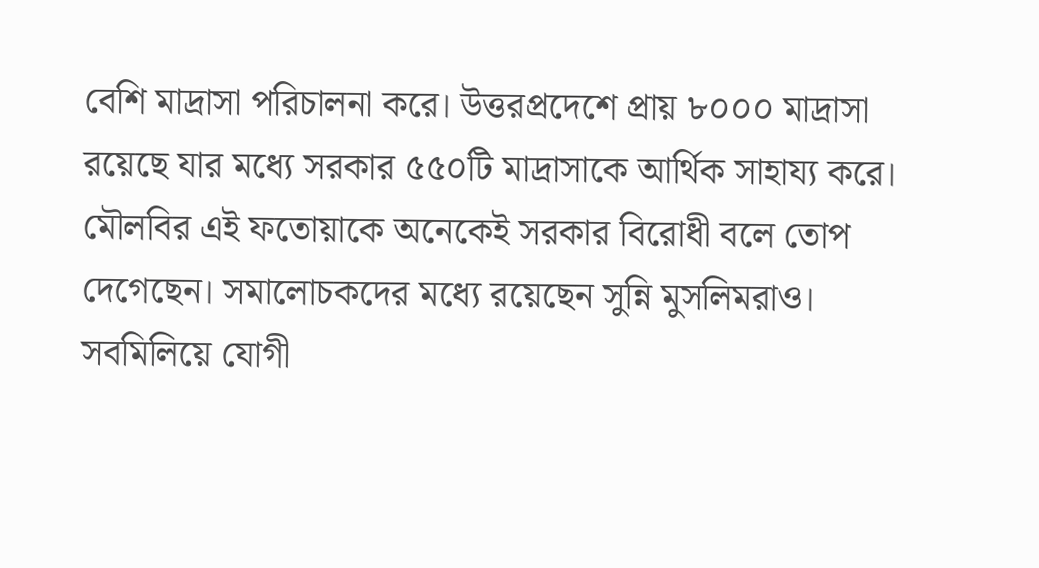বেশি মাদ্রাসা পরিচালনা করে। উত্তরপ্রদেশে প্রায় ৮০০০ মাদ্রাসা রয়েছে যার মধ্যে সরকার ৫৫০টি মাদ্রাসাকে আর্থিক সাহায্য করে। মৌলবির এই ফতোয়াকে অনেকেই সরকার বিরোধী বলে তোপ দেগেছেন। সমালোচকদের মধ্যে রয়েছেন সুন্নি মুসলিমরাও। সবমিলিয়ে যোগী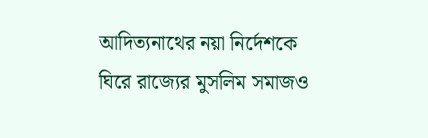আদিত্যনাথের নয়া নির্দেশকে ঘিরে রাজ্যের মুসলিম সমাজও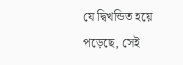যে দ্বিখন্ডিত হয়ে পড়েছে, সেই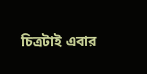চিত্রটাই এবার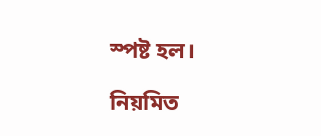স্পষ্ট হল।

নিয়মিত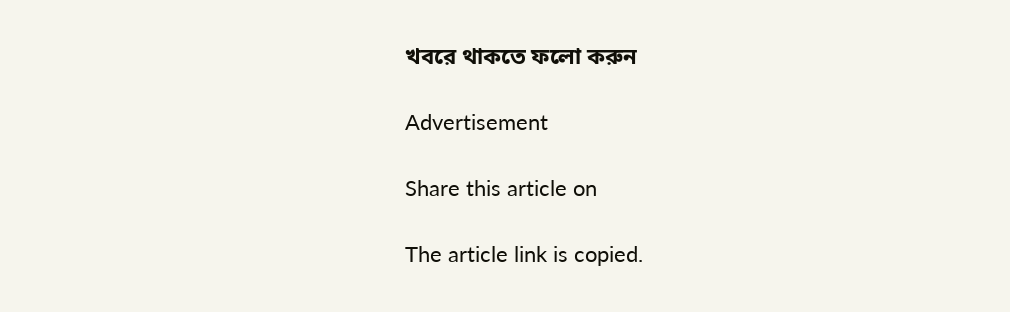খবরে থাকতে ফলো করুন

Advertisement

Share this article on

The article link is copied.